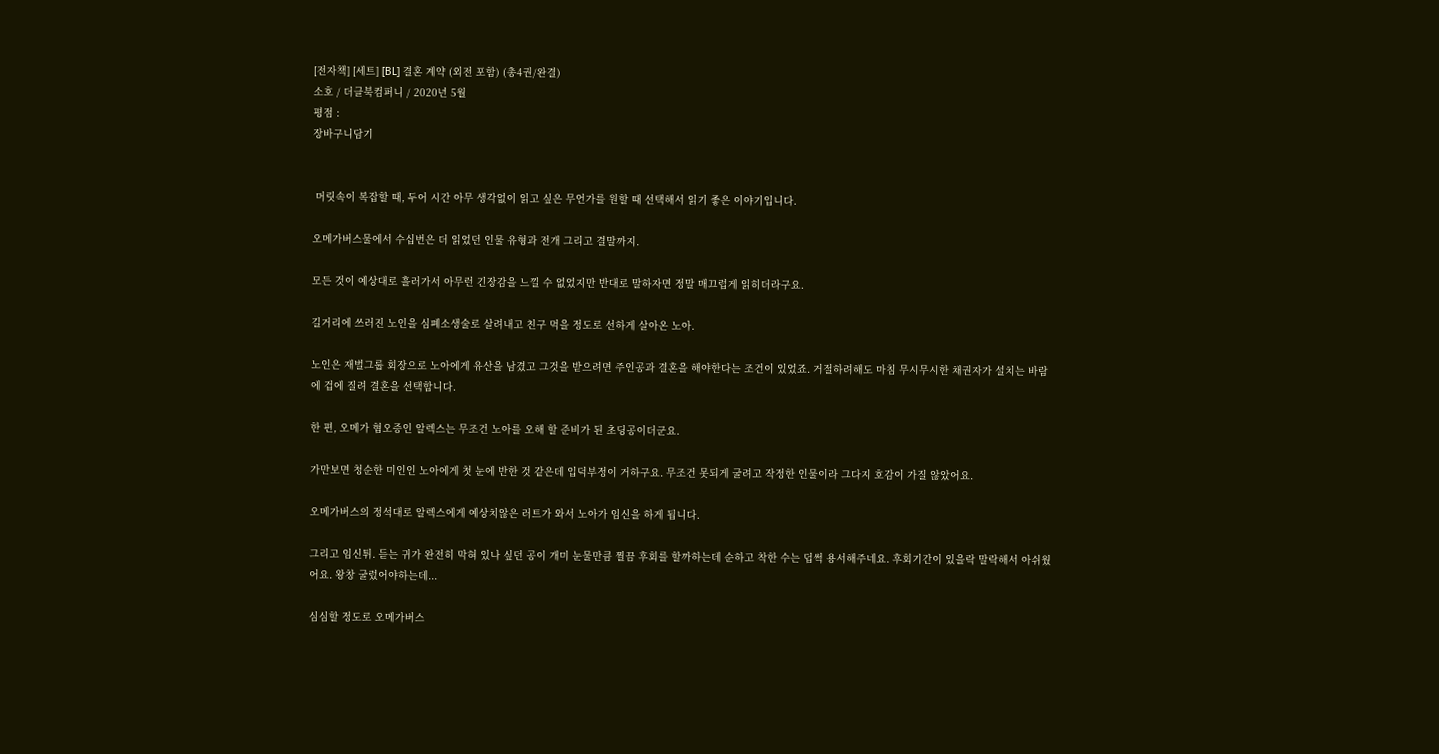[전자책] [세트] [BL] 결혼 계약 (외전 포함) (총4권/완결)
소호 / 더클북컴퍼니 / 2020년 5월
평점 :
장바구니담기


 머릿속이 복잡할 때, 두어 시간 아무 생각없이 읽고 싶은 무언가를 원할 때 선택해서 읽기 좋은 이야기입니다.

오메가버스물에서 수십번은 더 읽었던 인물 유형과 전개 그리고 결말까지.

모든 것이 예상대로 흘러가서 아무런 긴장감을 느낄 수 없었지만 반대로 말하자면 정말 매끄럽게 읽히더라구요.

길거리에 쓰러진 노인을 심폐소생술로 살려내고 친구 먹을 정도로 선하게 살아온 노아.

노인은 재벌그룹 회장으로 노아에게 유산을 남겼고 그것을 받으려면 주인공과 결혼을 해야한다는 조건이 있었죠. 거절하려해도 마침 무시무시한 채권자가 설치는 바람에 겁에 질려 결혼을 선택합니다.

한 편, 오메가 혐오증인 알렉스는 무조건 노아를 오해 할 준비가 된 초딩공이더군요.

가만보면 청순한 미인인 노아에게 첫 눈에 반한 것 같은데 입덕부정이 거하구요. 무조건 못되게 굴려고 작정한 인물이라 그다지 호감이 가질 않았어요.

오메가버스의 정석대로 알렉스에게 예상치않은 러트가 와서 노아가 임신을 하게 됩니다.

그리고 임신튀. 듣는 귀가 완전히 막혀 있나 싶던 공이 개미 눈물만큼 찔끔 후회를 할까하는데 순하고 착한 수는 덥썩 용서해주네요. 후회기간이 있을락 말락해서 아쉬웠어요. 왕창 굴렀어야하는데...

심심할 정도로 오메가버스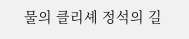물의 클리셰 정석의 길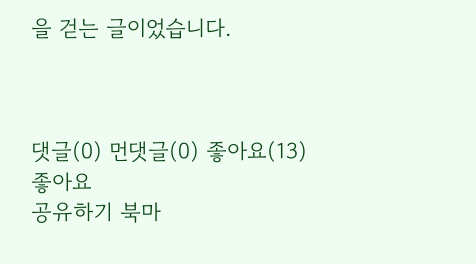을 걷는 글이었습니다.



댓글(0) 먼댓글(0) 좋아요(13)
좋아요
공유하기 북마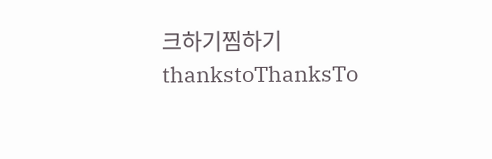크하기찜하기 thankstoThanksTo